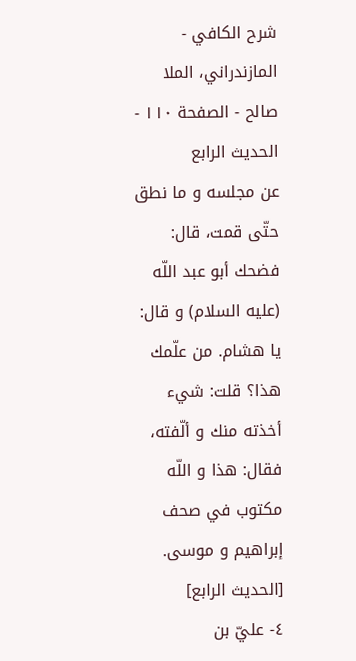شرح الكافي - المازندراني، الملا صالح - الصفحة ١١٠ - الحديث الرابع
عن مجلسه و ما نطق حتّى قمت، قال: فضحك أبو عبد اللّه (عليه السلام) و قال: يا هشام. من علّمك هذا؟ قلت: شيء أخذته منك و ألّفته، فقال: هذا و اللّه مكتوب في صحف إبراهيم و موسى.
[الحديث الرابع]
٤- عليّ بن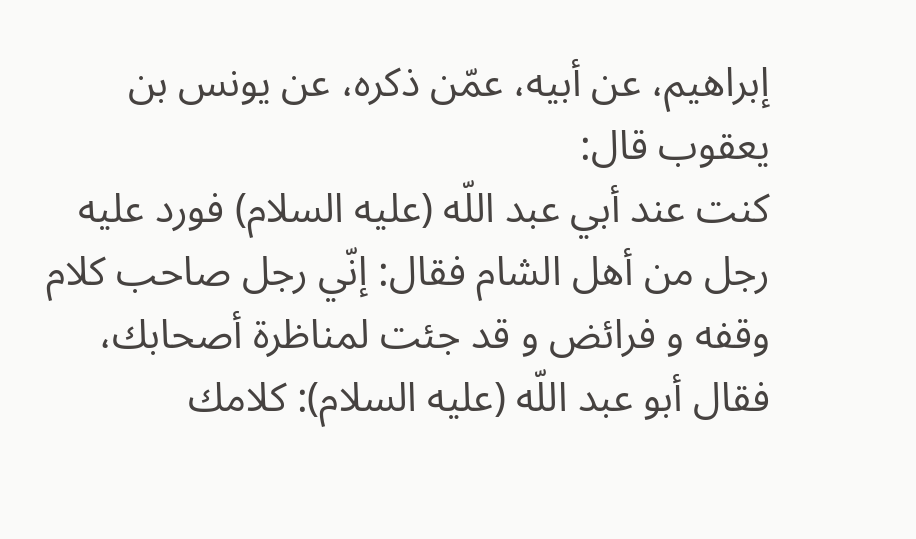إبراهيم، عن أبيه، عمّن ذكره، عن يونس بن يعقوب قال:
كنت عند أبي عبد اللّه (عليه السلام) فورد عليه رجل من أهل الشام فقال: إنّي رجل صاحب كلام وقفه و فرائض و قد جئت لمناظرة أصحابك، فقال أبو عبد اللّه (عليه السلام): كلامك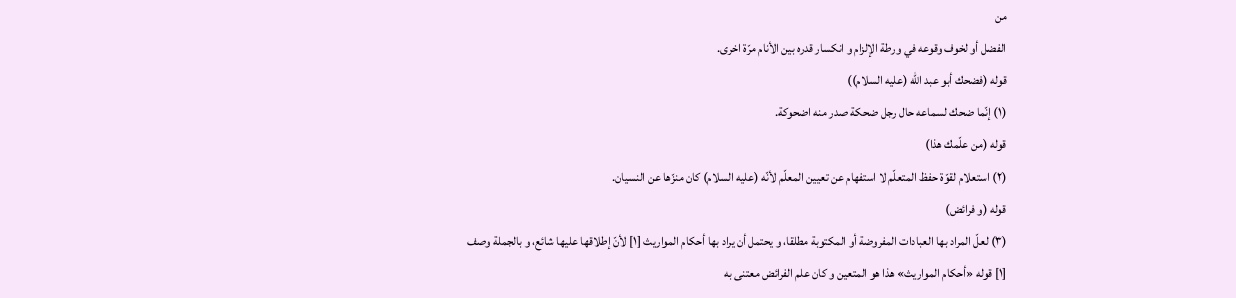من
الفضل أو لخوف وقوعه في ورطة الإلزام و انكسار قدره بين الأنام مرّة اخرى.
قوله (فضحك أبو عبد اللّه (عليه السلام))
(١) إنّما ضحك لسماعه حال رجل ضحكة صدر منه اضحوكة.
قوله (من علّمك هذا)
(٢) استعلام لقوّة حفظ المتعلّم لا استفهام عن تعيين المعلّم لأنّه (عليه السلام) كان منزّها عن النسيان.
قوله (و فرائض)
(٣) لعلّ المراد بها العبادات المفروضة أو المكتوبة مطلقا، و يحتمل أن يراد بها أحكام المواريث [١] لأنّ إطلاقها عليها شائع، و بالجملة وصف
[١] قوله «أحكام المواريث» هذا هو المتعين و كان علم الفرائض معتنى به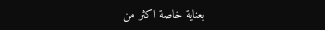بعناية خاصة اكثر من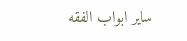ساير ابواب الفقه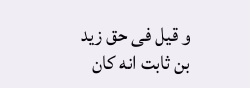و قيل فى حق زيد بن ثابت انه كان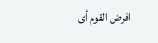افرض القوم أى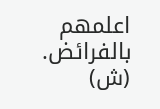اعلمهم بالفرائض. (ش)